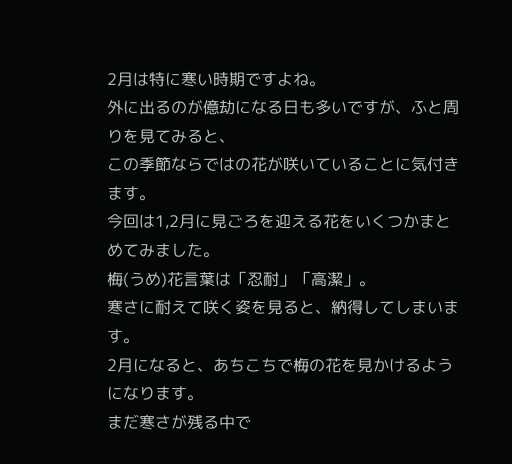2月は特に寒い時期ですよね。
外に出るのが億劫になる日も多いですが、ふと周りを見てみると、
この季節ならではの花が咲いていることに気付きます。
今回は1,2月に見ごろを迎える花をいくつかまとめてみました。
梅(うめ)花言葉は「忍耐」「高潔」。
寒さに耐えて咲く姿を見ると、納得してしまいます。
2月になると、あちこちで梅の花を見かけるようになります。
まだ寒さが残る中で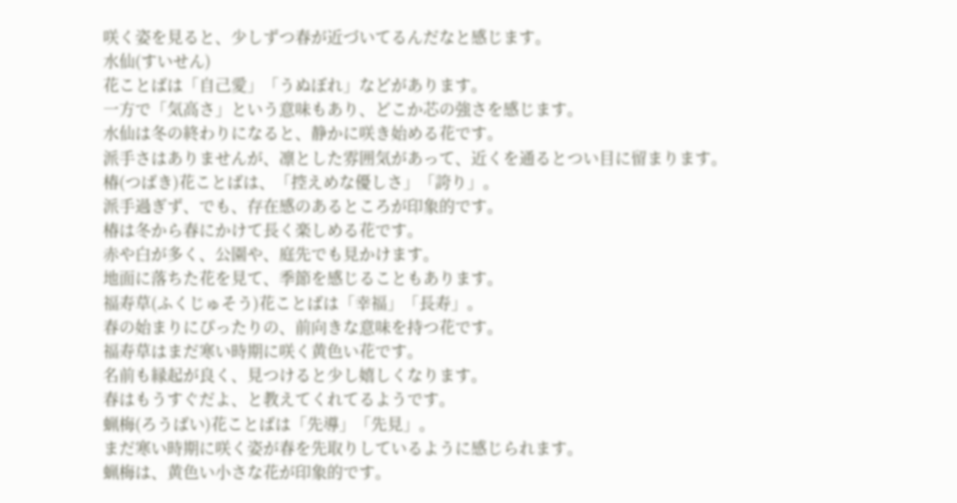咲く姿を見ると、少しずつ春が近づいてるんだなと感じます。
水仙(すいせん)
花ことばは「自己愛」「うぬぼれ」などがあります。
一方で「気高さ」という意味もあり、どこか芯の強さを感じます。
水仙は冬の終わりになると、静かに咲き始める花です。
派手さはありませんが、凛とした雰囲気があって、近くを通るとつい目に留まります。
椿(つばき)花ことばは、「控えめな優しさ」「誇り」。
派手過ぎず、でも、存在感のあるところが印象的です。
椿は冬から春にかけて長く楽しめる花です。
赤や白が多く、公園や、庭先でも見かけます。
地面に落ちた花を見て、季節を感じることもあります。
福寿草(ふくじゅそう)花ことばは「幸福」「長寿」。
春の始まりにぴったりの、前向きな意味を持つ花です。
福寿草はまだ寒い時期に咲く黄色い花です。
名前も縁起が良く、見つけると少し嬉しくなります。
春はもうすぐだよ、と教えてくれてるようです。
蝋梅(ろうばい)花ことばは「先導」「先見」。
まだ寒い時期に咲く姿が春を先取りしているように感じられます。
蝋梅は、黄色い小さな花が印象的です。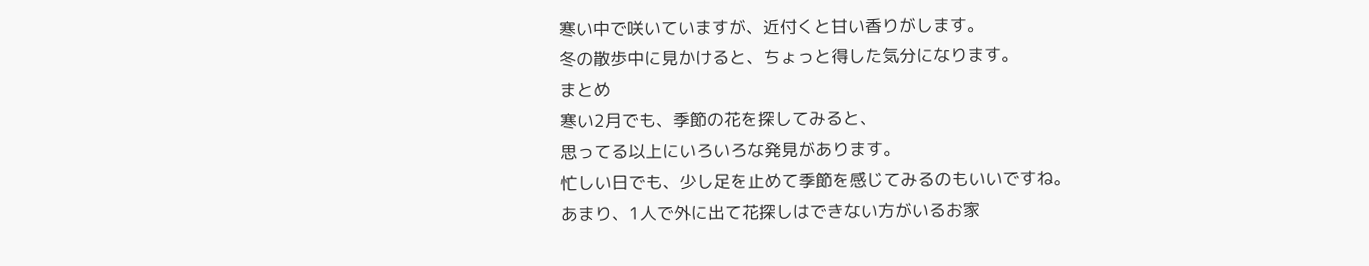寒い中で咲いていますが、近付くと甘い香りがします。
冬の散歩中に見かけると、ちょっと得した気分になります。
まとめ
寒い2月でも、季節の花を探してみると、
思ってる以上にいろいろな発見があります。
忙しい日でも、少し足を止めて季節を感じてみるのもいいですね。
あまり、1人で外に出て花探しはできない方がいるお家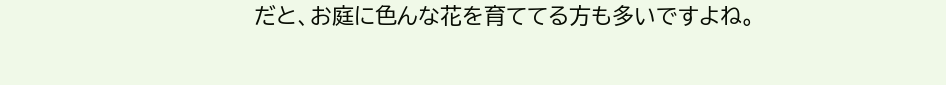だと、お庭に色んな花を育ててる方も多いですよね。